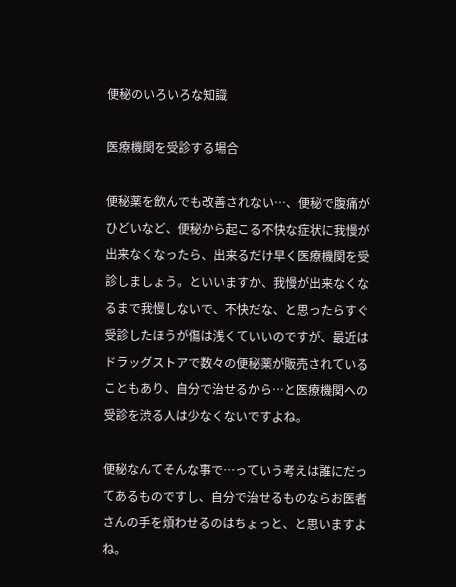便秘のいろいろな知識

医療機関を受診する場合

便秘薬を飲んでも改善されない…、便秘で腹痛がひどいなど、便秘から起こる不快な症状に我慢が出来なくなったら、出来るだけ早く医療機関を受診しましょう。といいますか、我慢が出来なくなるまで我慢しないで、不快だな、と思ったらすぐ受診したほうが傷は浅くていいのですが、最近はドラッグストアで数々の便秘薬が販売されていることもあり、自分で治せるから…と医療機関への受診を渋る人は少なくないですよね。

便秘なんてそんな事で…っていう考えは誰にだってあるものですし、自分で治せるものならお医者さんの手を煩わせるのはちょっと、と思いますよね。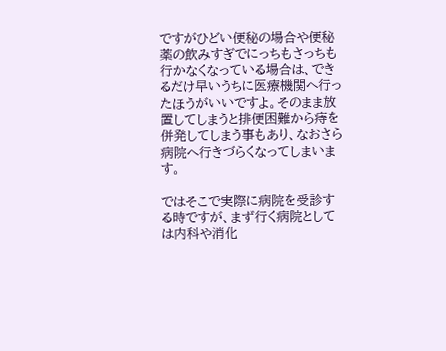ですがひどい便秘の場合や便秘薬の飲みすぎでにっちもさっちも行かなくなっている場合は、できるだけ早いうちに医療機関へ行ったほうがいいですよ。そのまま放置してしまうと排便困難から痔を併発してしまう事もあり、なおさら病院へ行きづらくなってしまいます。

ではそこで実際に病院を受診する時ですが、まず行く病院としては内科や消化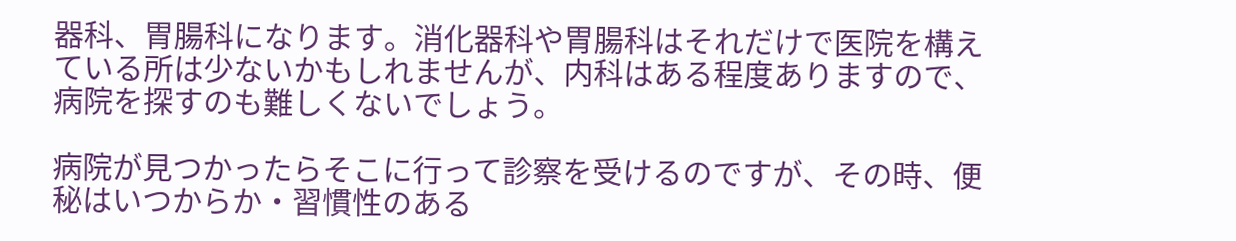器科、胃腸科になります。消化器科や胃腸科はそれだけで医院を構えている所は少ないかもしれませんが、内科はある程度ありますので、病院を探すのも難しくないでしょう。

病院が見つかったらそこに行って診察を受けるのですが、その時、便秘はいつからか・習慣性のある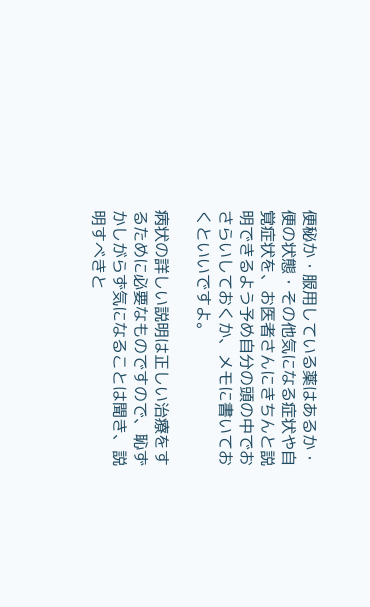便秘か・服用している薬はあるか・便の状態・その他気になる症状や自覚症状を、お医者さんにきちんと説明できるよう予め自分の頭の中でおさらいしておくか、メモに書いておくといいですよ。

病状の詳しい説明は正しい治療をするために必要なものですので、恥ずかしがらず気になることは聞き、説明すべきと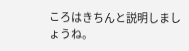ころはきちんと説明しましょうね。